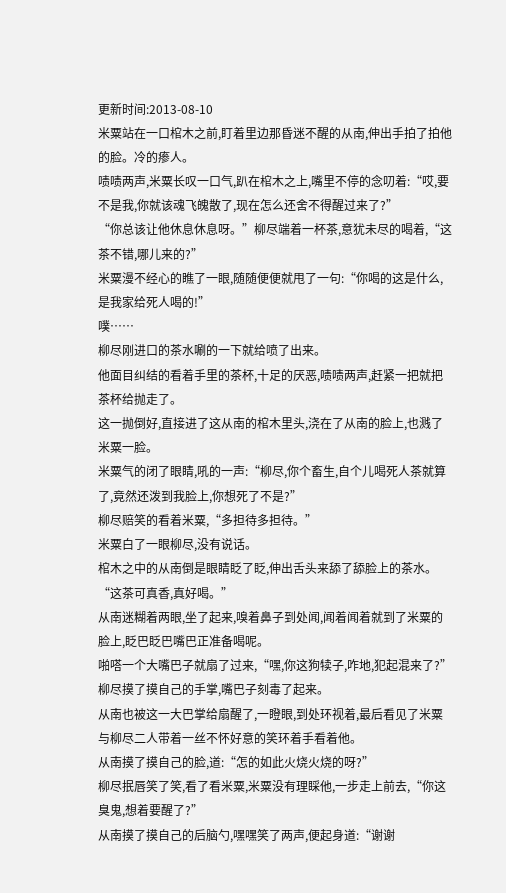更新时间:2013-08-10
米粟站在一口棺木之前,盯着里边那昏迷不醒的从南,伸出手拍了拍他的脸。冷的瘆人。
啧啧两声,米粟长叹一口气,趴在棺木之上,嘴里不停的念叨着:“哎,要不是我,你就该魂飞魄散了,现在怎么还舍不得醒过来了?”
“你总该让他休息休息呀。”柳尽端着一杯茶,意犹未尽的喝着,“这茶不错,哪儿来的?”
米粟漫不经心的瞧了一眼,随随便便就甩了一句:“你喝的这是什么,是我家给死人喝的!”
噗……
柳尽刚进口的茶水唰的一下就给喷了出来。
他面目纠结的看着手里的茶杯,十足的厌恶,啧啧两声,赶紧一把就把茶杯给抛走了。
这一抛倒好,直接进了这从南的棺木里头,浇在了从南的脸上,也溅了米粟一脸。
米粟气的闭了眼睛,吼的一声:“柳尽,你个畜生,自个儿喝死人茶就算了,竟然还泼到我脸上,你想死了不是?”
柳尽赔笑的看着米粟,“多担待多担待。”
米粟白了一眼柳尽,没有说话。
棺木之中的从南倒是眼睛眨了眨,伸出舌头来舔了舔脸上的茶水。
“这茶可真香,真好喝。”
从南迷糊着两眼,坐了起来,嗅着鼻子到处闻,闻着闻着就到了米粟的脸上,眨巴眨巴嘴巴正准备喝呢。
啪嗒一个大嘴巴子就扇了过来,“嘿,你这狗犊子,咋地,犯起混来了?”柳尽摸了摸自己的手掌,嘴巴子刻毒了起来。
从南也被这一大巴掌给扇醒了,一瞪眼,到处环视着,最后看见了米粟与柳尽二人带着一丝不怀好意的笑环着手看着他。
从南摸了摸自己的脸,道:“怎的如此火烧火烧的呀?”
柳尽抿唇笑了笑,看了看米粟,米粟没有理睬他,一步走上前去,“你这臭鬼,想着要醒了?”
从南摸了摸自己的后脑勺,嘿嘿笑了两声,便起身道:“谢谢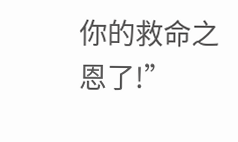你的救命之恩了!”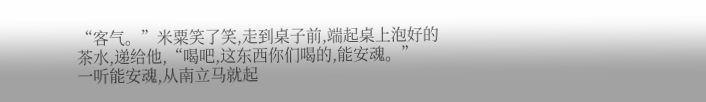“客气。”米粟笑了笑,走到桌子前,端起桌上泡好的茶水,递给他,“喝吧,这东西你们喝的,能安魂。”
一听能安魂,从南立马就起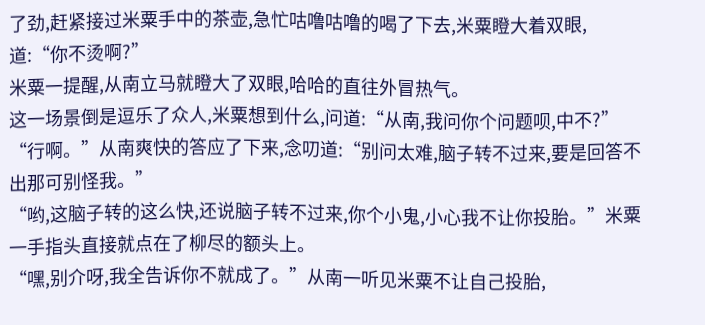了劲,赶紧接过米粟手中的茶壶,急忙咕噜咕噜的喝了下去,米粟瞪大着双眼,道:“你不烫啊?”
米粟一提醒,从南立马就瞪大了双眼,哈哈的直往外冒热气。
这一场景倒是逗乐了众人,米粟想到什么,问道:“从南,我问你个问题呗,中不?”
“行啊。”从南爽快的答应了下来,念叨道:“别问太难,脑子转不过来,要是回答不出那可别怪我。”
“哟,这脑子转的这么快,还说脑子转不过来,你个小鬼,小心我不让你投胎。”米粟一手指头直接就点在了柳尽的额头上。
“嘿,别介呀,我全告诉你不就成了。”从南一听见米粟不让自己投胎,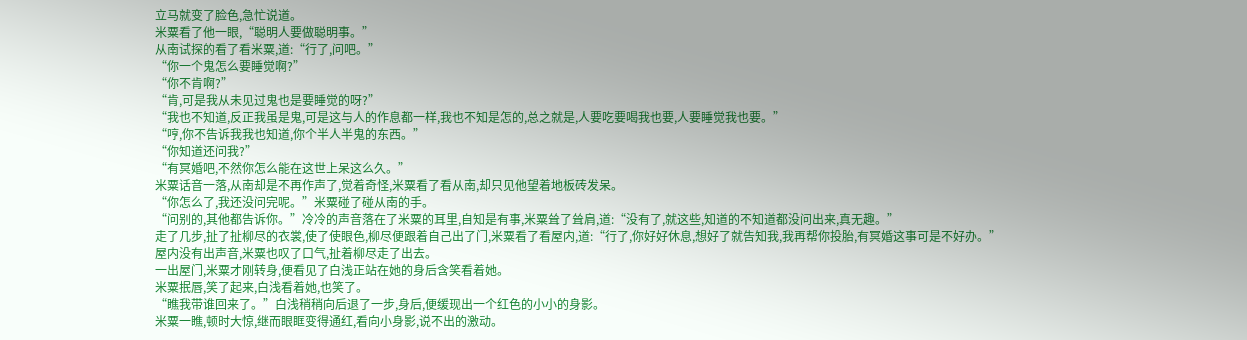立马就变了脸色,急忙说道。
米粟看了他一眼,“聪明人要做聪明事。”
从南试探的看了看米粟,道:“行了,问吧。”
“你一个鬼怎么要睡觉啊?”
“你不肯啊?”
“肯,可是我从未见过鬼也是要睡觉的呀?”
“我也不知道,反正我虽是鬼,可是这与人的作息都一样,我也不知是怎的,总之就是,人要吃要喝我也要,人要睡觉我也要。”
“哼,你不告诉我我也知道,你个半人半鬼的东西。”
“你知道还问我?”
“有冥婚吧,不然你怎么能在这世上呆这么久。”
米粟话音一落,从南却是不再作声了,觉着奇怪,米粟看了看从南,却只见他望着地板砖发呆。
“你怎么了,我还没问完呢。”米粟碰了碰从南的手。
“问别的,其他都告诉你。”冷冷的声音落在了米粟的耳里,自知是有事,米粟耸了耸肩,道:“没有了,就这些,知道的不知道都没问出来,真无趣。”
走了几步,扯了扯柳尽的衣裳,使了使眼色,柳尽便跟着自己出了门,米粟看了看屋内,道:“行了,你好好休息,想好了就告知我,我再帮你投胎,有冥婚这事可是不好办。”
屋内没有出声音,米粟也叹了口气,扯着柳尽走了出去。
一出屋门,米粟才刚转身,便看见了白浅正站在她的身后含笑看着她。
米粟抿唇,笑了起来,白浅看着她,也笑了。
“瞧我带谁回来了。”白浅稍稍向后退了一步,身后,便缓现出一个红色的小小的身影。
米粟一瞧,顿时大惊,继而眼眶变得通红,看向小身影,说不出的激动。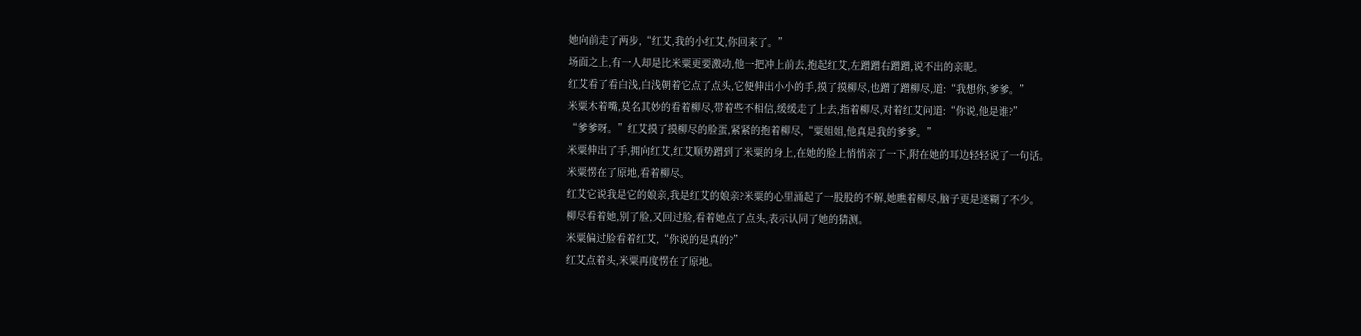她向前走了两步,“红艾,我的小红艾,你回来了。”
场面之上,有一人却是比米粟更要激动,他一把冲上前去,抱起红艾,左蹭蹭右蹭蹭,说不出的亲昵。
红艾看了看白浅,白浅朝着它点了点头,它便伸出小小的手,摸了摸柳尽,也蹭了蹭柳尽,道:“我想你,爹爹。”
米粟木着嘴,莫名其妙的看着柳尽,带着些不相信,缓缓走了上去,指着柳尽,对着红艾问道:“你说,他是谁?”
“爹爹呀。”红艾摸了摸柳尽的脸蛋,紧紧的抱着柳尽,“粟姐姐,他真是我的爹爹。”
米粟伸出了手,拥向红艾,红艾顺势蹭到了米粟的身上,在她的脸上悄悄亲了一下,附在她的耳边轻轻说了一句话。
米粟愣在了原地,看着柳尽。
红艾它说我是它的娘亲,我是红艾的娘亲?米粟的心里涌起了一股股的不解,她瞧着柳尽,脑子更是迷糊了不少。
柳尽看着她,别了脸,又回过脸,看着她点了点头,表示认同了她的猜测。
米粟偏过脸看着红艾,“你说的是真的?”
红艾点着头,米粟再度愣在了原地。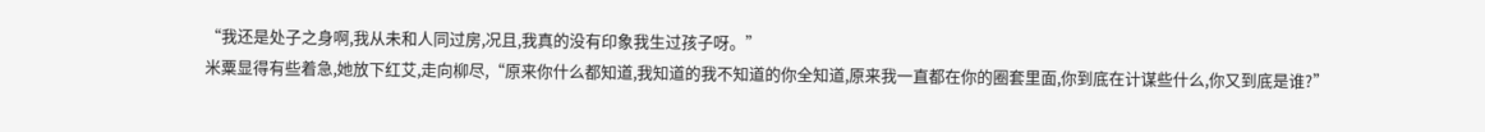“我还是处子之身啊,我从未和人同过房,况且,我真的没有印象我生过孩子呀。”
米粟显得有些着急,她放下红艾,走向柳尽,“原来你什么都知道,我知道的我不知道的你全知道,原来我一直都在你的圈套里面,你到底在计谋些什么,你又到底是谁?”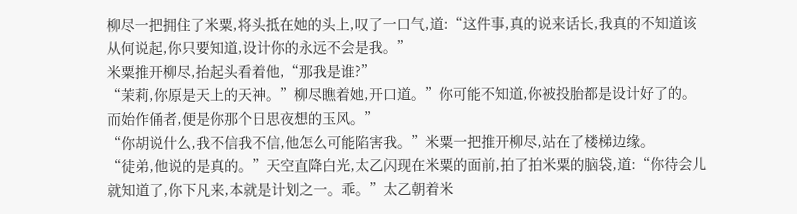柳尽一把拥住了米粟,将头抵在她的头上,叹了一口气,道:“这件事,真的说来话长,我真的不知道该从何说起,你只要知道,设计你的永远不会是我。”
米粟推开柳尽,抬起头看着他,“那我是谁?”
“茉莉,你原是天上的天神。”柳尽瞧着她,开口道。”你可能不知道,你被投胎都是设计好了的。而始作俑者,便是你那个日思夜想的玉风。”
“你胡说什么,我不信我不信,他怎么可能陷害我。”米粟一把推开柳尽,站在了楼梯边缘。
“徒弟,他说的是真的。”天空直降白光,太乙闪现在米粟的面前,拍了拍米粟的脑袋,道:“你待会儿就知道了,你下凡来,本就是计划之一。乖。”太乙朝着米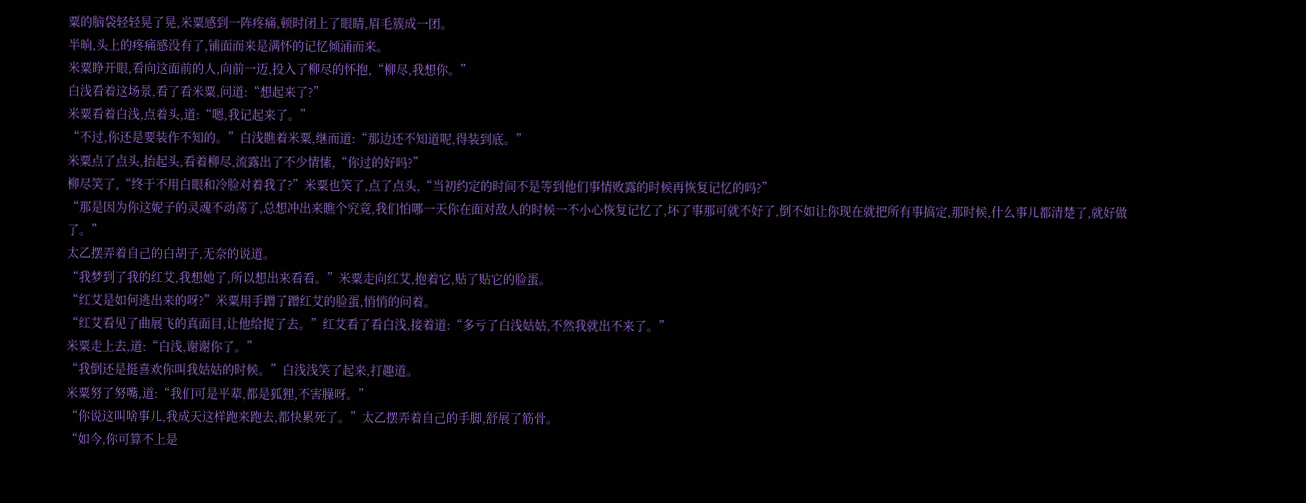粟的脑袋轻轻晃了晃,米粟感到一阵疼痛,顿时闭上了眼睛,眉毛簇成一团。
半晌,头上的疼痛感没有了,铺面而来是满怀的记忆倾涌而来。
米粟睁开眼,看向这面前的人,向前一迈,投入了柳尽的怀抱,“柳尽,我想你。”
白浅看着这场景,看了看米粟,问道:“想起来了?”
米粟看着白浅,点着头,道:“嗯,我记起来了。”
“不过,你还是要装作不知的。”白浅瞧着米粟,继而道:“那边还不知道呢,得装到底。”
米粟点了点头,抬起头,看着柳尽,流露出了不少情愫,“你过的好吗?”
柳尽笑了,“终于不用白眼和冷脸对着我了?”米粟也笑了,点了点头,“当初约定的时间不是等到他们事情败露的时候再恢复记忆的吗?”
“那是因为你这妮子的灵魂不动荡了,总想冲出来瞧个究竟,我们怕哪一天你在面对敌人的时候一不小心恢复记忆了,坏了事那可就不好了,倒不如让你现在就把所有事搞定,那时候,什么事儿都清楚了,就好做了。”
太乙摆弄着自己的白胡子,无奈的说道。
“我梦到了我的红艾,我想她了,所以想出来看看。”米粟走向红艾,抱着它,贴了贴它的脸蛋。
“红艾是如何逃出来的呀?”米粟用手蹭了蹭红艾的脸蛋,悄悄的问着。
“红艾看见了曲展飞的真面目,让他给捉了去。”红艾看了看白浅,接着道:“多亏了白浅姑姑,不然我就出不来了。”
米粟走上去,道:“白浅,谢谢你了。”
“我倒还是挺喜欢你叫我姑姑的时候。”白浅浅笑了起来,打趣道。
米粟努了努嘴,道:“我们可是平辈,都是狐狸,不害臊呀。”
“你说这叫啥事儿,我成天这样跑来跑去,都快累死了。”太乙摆弄着自己的手脚,舒展了筋骨。
“如今,你可算不上是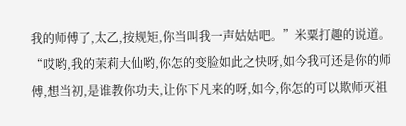我的师傅了,太乙,按规矩,你当叫我一声姑姑吧。”米粟打趣的说道。
“哎哟,我的茉莉大仙哟,你怎的变脸如此之快呀,如今我可还是你的师傅,想当初,是谁教你功夫,让你下凡来的呀,如今,你怎的可以欺师灭祖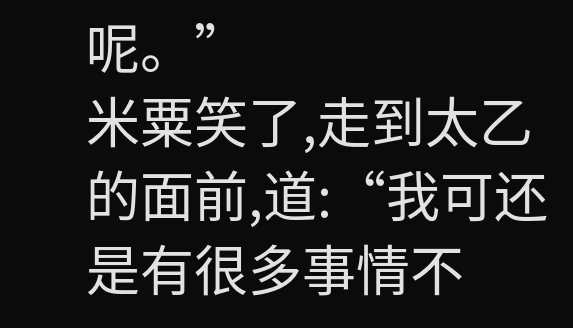呢。”
米粟笑了,走到太乙的面前,道:“我可还是有很多事情不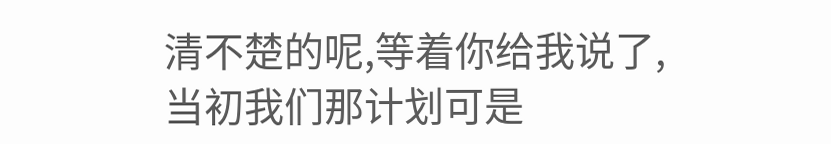清不楚的呢,等着你给我说了,当初我们那计划可是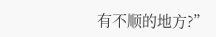有不顺的地方?”